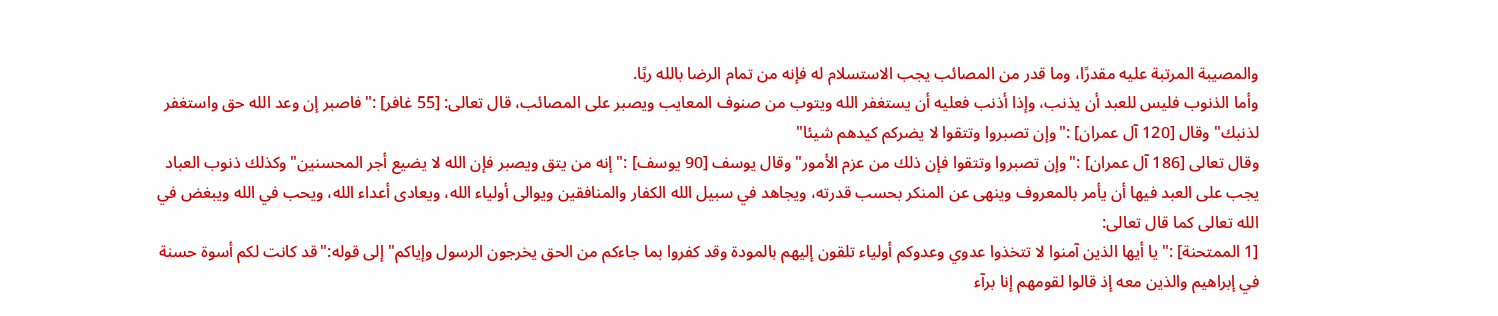والمصيبة المرتبة عليه مقدرًا، وما قدر من المصائب يجب الاستسلام له فإنه من تمام الرضا بالله ربًا.
وأما الذنوب فليس للعبد أن يذنب، وإذا أذنب فعليه أن يستغفر الله ويتوب من صنوف المعايب ويصبر على المصائب، قال تعالى: [55 غافر] :"فاصبر إن وعد الله حق واستغفر لذنبك"وقال [120 آل عمران] :"وإن تصبروا وتتقوا لا يضركم كيدهم شيئا"
وقال تعالى [186 آل عمران] :"وإن تصبروا وتتقوا فإن ذلك من عزم الأمور"وقال يوسف [90 يوسف] :"إنه من يتق ويصبر فإن الله لا يضيع أجر المحسنين"وكذلك ذنوب العباد يجب على العبد فيها أن يأمر بالمعروف وينهى عن المنكر بحسب قدرته، ويجاهد في سبيل الله الكفار والمنافقين ويوالى أولياء الله، ويعادى أعداء الله، ويحب في الله ويبغض في الله تعالى كما قال تعالى:
[1 الممتحنة] :"يا أيها الذين آمنوا لا تتخذوا عدوي وعدوكم أولياء تلقون إليهم بالمودة وقد كفروا بما جاءكم من الحق يخرجون الرسول وإياكم"إلى قوله:"قد كانت لكم أسوة حسنة في إبراهيم والذين معه إذ قالوا لقومهم إنا برآء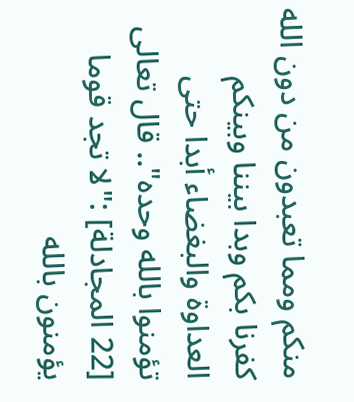منكم ومما تعبدون من دون الله كفرنا بكم وبدا بيننا وبينكم العداوة والبغضاء أبدا حتى تؤمنوا بالله وحده".. قال تعالى [22 المجادلة] :"لا تجد قوما يؤمنون بالله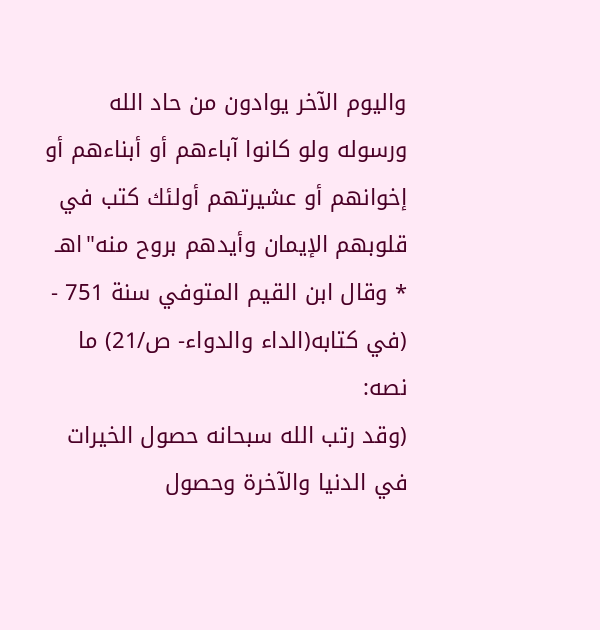واليوم الآخر يوادون من حاد الله ورسوله ولو كانوا آباءهم أو أبناءهم أو إخوانهم أو عشيرتهم أولئك كتب في قلوبهم الإيمان وأيدهم بروح منه"اهـ
* وقال ابن القيم المتوفي سنة 751 - (في كتابه(الداء والدواء- ص/21) ما نصه:
(وقد رتب الله سبحانه حصول الخيرات في الدنيا والآخرة وحصول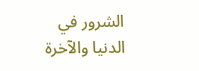الشرور في الدنيا والآخرة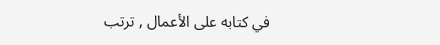في كتابه على الأعمال , ترتب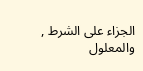الجزاء على الشرط , والمعلول